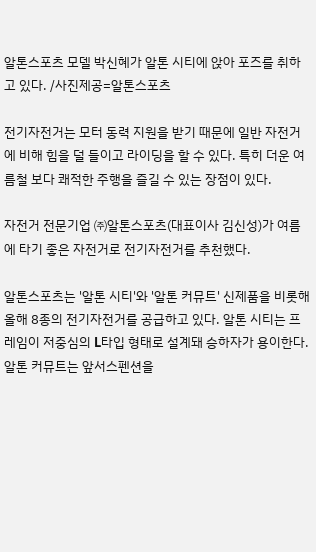알톤스포츠 모델 박신혜가 알톤 시티에 앉아 포즈를 취하고 있다. /사진제공=알톤스포츠

전기자전거는 모터 동력 지원을 받기 때문에 일반 자전거에 비해 힘을 덜 들이고 라이딩을 할 수 있다. 특히 더운 여름철 보다 쾌적한 주행을 즐길 수 있는 장점이 있다.

자전거 전문기업 ㈜알톤스포츠(대표이사 김신성)가 여름에 타기 좋은 자전거로 전기자전거를 추천했다.

알톤스포츠는 '알톤 시티'와 '알톤 커뮤트' 신제품을 비롯해 올해 8종의 전기자전거를 공급하고 있다. 알톤 시티는 프레임이 저중심의 L타입 형태로 설계돼 승하자가 용이한다. 알톤 커뮤트는 앞서스펜션을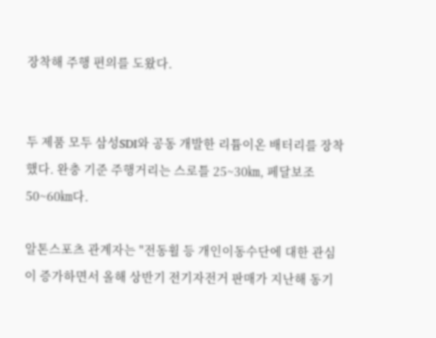장착해 주행 편의를 도왔다.


두 제품 모두 삼성SDI와 공동 개발한 리튬이온 배터리를 장착했다. 완충 기준 주행거리는 스로틀 25~30㎞, 페달보조 50~60㎞다.

알톤스포츠 관계자는 "전동휠 등 개인이동수단에 대한 관심이 증가하면서 올해 상반기 전기자전거 판매가 지난해 동기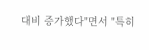대비 증가했다"면서 "특히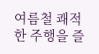여름철 쾌적한 주행을 즐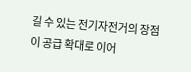길 수 있는 전기자전거의 장점이 공급 확대로 이어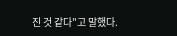진 것 같다"고 말했다.